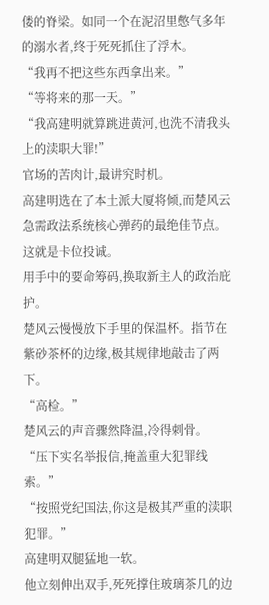偻的脊梁。如同一个在泥沼里憋气多年的溺水者,终于死死抓住了浮木。
“我再不把这些东西拿出来。”
“等将来的那一天。”
“我高建明就算跳进黄河,也洗不清我头上的渎职大罪!”
官场的苦肉计,最讲究时机。
高建明选在了本土派大厦将倾,而楚风云急需政法系统核心弹药的最绝佳节点。
这就是卡位投诚。
用手中的要命筹码,换取新主人的政治庇护。
楚风云慢慢放下手里的保温杯。指节在紫砂茶杯的边缘,极其规律地敲击了两下。
“高检。”
楚风云的声音骤然降温,冷得刺骨。
“压下实名举报信,掩盖重大犯罪线索。”
“按照党纪国法,你这是极其严重的渎职犯罪。”
高建明双腿猛地一软。
他立刻伸出双手,死死撑住玻璃茶几的边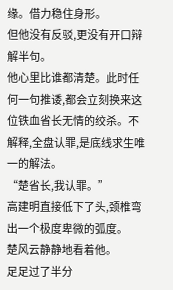缘。借力稳住身形。
但他没有反驳,更没有开口辩解半句。
他心里比谁都清楚。此时任何一句推诿,都会立刻换来这位铁血省长无情的绞杀。不解释,全盘认罪,是底线求生唯一的解法。
“楚省长,我认罪。”
高建明直接低下了头,颈椎弯出一个极度卑微的弧度。
楚风云静静地看着他。
足足过了半分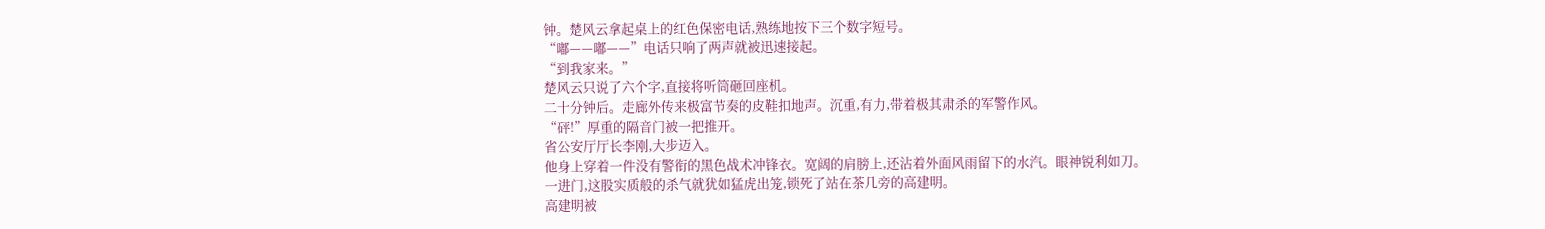钟。楚风云拿起桌上的红色保密电话,熟练地按下三个数字短号。
“嘟——嘟——”电话只响了两声就被迅速接起。
“到我家来。”
楚风云只说了六个字,直接将听筒砸回座机。
二十分钟后。走廊外传来极富节奏的皮鞋扣地声。沉重,有力,带着极其肃杀的军警作风。
“砰!”厚重的隔音门被一把推开。
省公安厅厅长李刚,大步迈入。
他身上穿着一件没有警衔的黑色战术冲锋衣。宽阔的肩膀上,还沾着外面风雨留下的水汽。眼神锐利如刀。
一进门,这股实质般的杀气就犹如猛虎出笼,锁死了站在茶几旁的高建明。
高建明被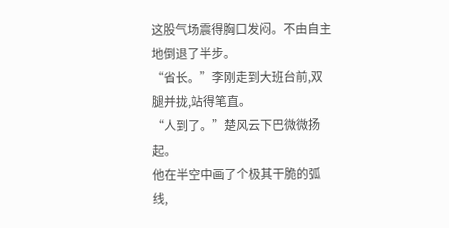这股气场震得胸口发闷。不由自主地倒退了半步。
“省长。”李刚走到大班台前,双腿并拢,站得笔直。
“人到了。”楚风云下巴微微扬起。
他在半空中画了个极其干脆的弧线,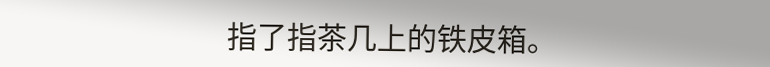指了指茶几上的铁皮箱。